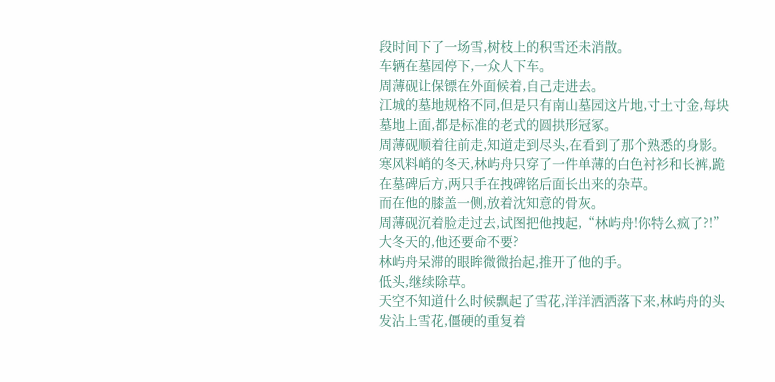段时间下了一场雪,树枝上的积雪还未消散。
车辆在墓园停下,一众人下车。
周薄砚让保镖在外面候着,自己走进去。
江城的墓地规格不同,但是只有南山墓园这片地,寸土寸金,每块墓地上面,都是标准的老式的圆拱形冠冢。
周薄砚顺着往前走,知道走到尽头,在看到了那个熟悉的身影。
寒风料峭的冬天,林屿舟只穿了一件单薄的白色衬衫和长裤,跪在墓碑后方,两只手在拽碑铭后面长出来的杂草。
而在他的膝盖一侧,放着沈知意的骨灰。
周薄砚沉着脸走过去,试图把他拽起,“林屿舟!你特么疯了?!”
大冬天的,他还要命不要?
林屿舟呆滞的眼眸微微抬起,推开了他的手。
低头,继续除草。
天空不知道什么时候飘起了雪花,洋洋洒洒落下来,林屿舟的头发沾上雪花,僵硬的重复着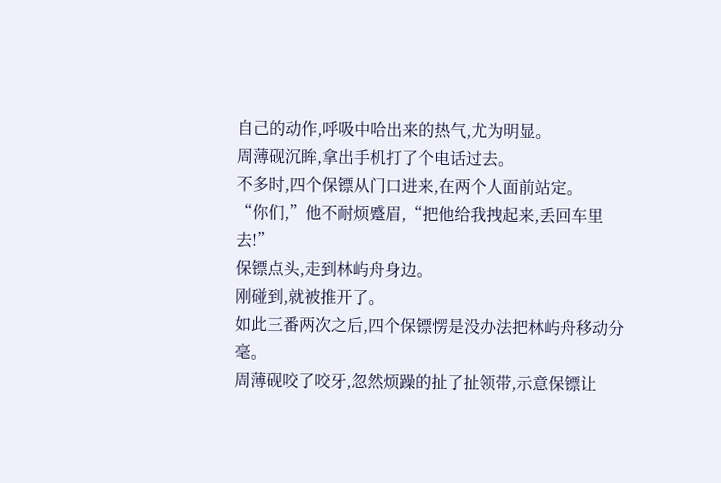自己的动作,呼吸中哈出来的热气,尤为明显。
周薄砚沉眸,拿出手机打了个电话过去。
不多时,四个保镖从门口进来,在两个人面前站定。
“你们,”他不耐烦蹙眉,“把他给我拽起来,丢回车里去!”
保镖点头,走到林屿舟身边。
刚碰到,就被推开了。
如此三番两次之后,四个保镖愣是没办法把林屿舟移动分毫。
周薄砚咬了咬牙,忽然烦躁的扯了扯领带,示意保镖让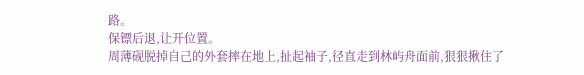路。
保镖后退,让开位置。
周薄砚脱掉自己的外套摔在地上,扯起袖子,径直走到林屿舟面前,狠狠揪住了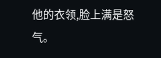他的衣领,脸上满是怒气。